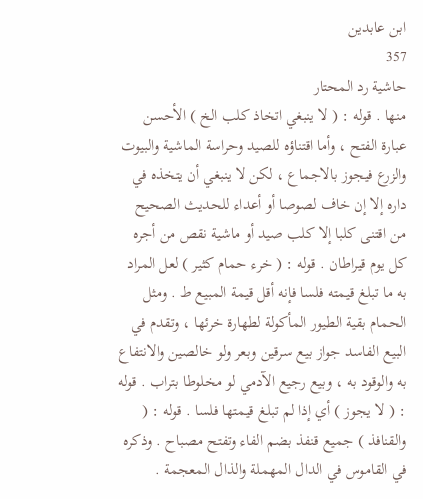ابن عابدين
357
حاشية رد المحتار
منها . قوله : ( لا ينبغي اتخاذ كلب الخ ) الأحسن عبارة الفتح ، وأما اقتناؤه للصيد وحراسة الماشية والبيوت والزرع فيجوز بالاجماع ، لكن لا ينبغي أن يتخذه في داره إلا إن خاف لصوصا أو أعداء للحديث الصحيح من اقتنى كلبا إلا كلب صيد أو ماشية نقص من أجره كل يوم قيراطان . قوله : ( خرء حمام كثير ) لعل المراد به ما تبلغ قيمته فلسا فإنه أقل قيمة المبيع ط . ومثل الحمام بقية الطيور المأكولة لطهارة خرئها ، وتقدم في البيع الفاسد جواز بيع سرقين وبعر ولو خالصين والانتفاع به والوقود به ، وبيع رجيع الآدمي لو مخلوطا بتراب . قوله : ( لا يجوز ) أي إذا لم تبلغ قيمتها فلسا . قوله : ( والقنافذ ) جميع قنفذ بضم الفاء وتفتح مصباح . وذكره في القاموس في الدال المهملة والذال المعجمة .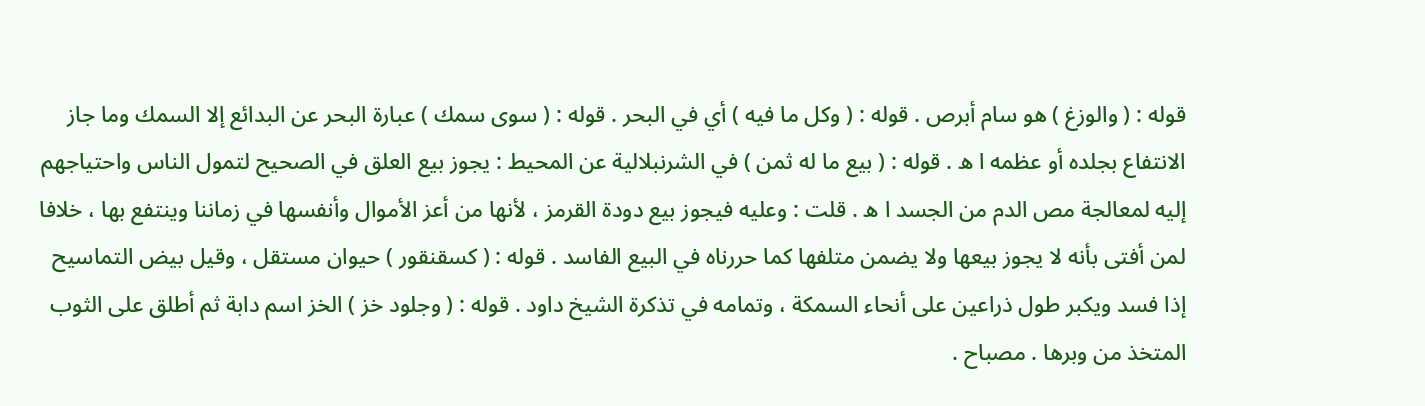قوله : ( والوزغ ) هو سام أبرص . قوله : ( وكل ما فيه ) أي في البحر . قوله : ( سوى سمك ) عبارة البحر عن البدائع إلا السمك وما جاز الانتفاع بجلده أو عظمه ا ه . قوله : ( بيع ما له ثمن ) في الشرنبلالية عن المحيط : يجوز بيع العلق في الصحيح لتمول الناس واحتياجهم إليه لمعالجة مص الدم من الجسد ا ه . قلت : وعليه فيجوز بيع دودة القرمز ، لأنها من أعز الأموال وأنفسها في زماننا وينتفع بها ، خلافا لمن أفتى بأنه لا يجوز بيعها ولا يضمن متلفها كما حررناه في البيع الفاسد . قوله : ( كسقنقور ) حيوان مستقل ، وقيل بيض التماسيح إذا فسد ويكبر طول ذراعين على أنحاء السمكة ، وتمامه في تذكرة الشيخ داود . قوله : ( وجلود خز ) الخز اسم دابة ثم أطلق على الثوب المتخذ من وبرها . مصباح .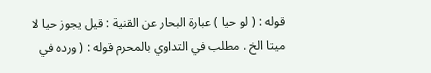قوله : ( لو حيا ) عبارة البحار عن القنية : قيل يجوز حيا لا ميتا الخ . مطلب في التداوي بالمحرم قوله : ( ورده في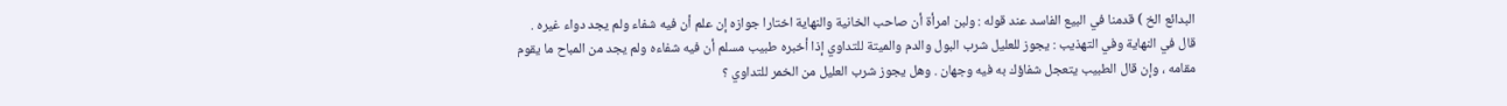البدائع الخ ) قدمنا في البيع الفاسد عند قوله : ولبن امرأة أن صاحب الخانية والنهاية اختارا جوازه إن علم أن فيه شفاء ولم يجد دواء غيره . قال في النهاية وفي التهذيب : يجوز للعليل شرب البول والدم والميتة للتداوي إذا أخبره طبيب مسلم أن فيه شفاءه ولم يجد من المباح ما يقوم مقامه ، وإن قال الطبيب يتعجل شفاؤك به فيه وجهان . وهل يجوز شرب العليل من الخمر للتداوي ؟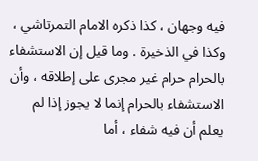فيه وجهان ، كذا ذكره الامام التمرتاشي ، وكذا في الذخيرة . وما قيل إن الاستشفاء بالحرام حرام غير مجرى على إطلاقه ، وأن الاستشفاء بالحرام إنما لا يجوز إذا لم يعلم أن فيه شفاء ، أما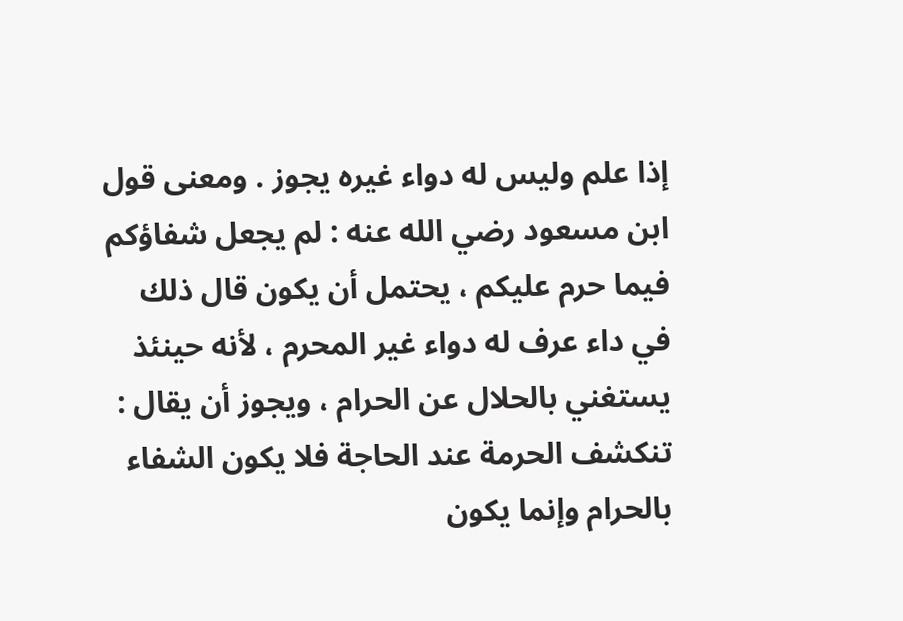إذا علم وليس له دواء غيره يجوز . ومعنى قول ابن مسعود رضي الله عنه : لم يجعل شفاؤكم فيما حرم عليكم ، يحتمل أن يكون قال ذلك في داء عرف له دواء غير المحرم ، لأنه حينئذ يستغني بالحلال عن الحرام ، ويجوز أن يقال : تنكشف الحرمة عند الحاجة فلا يكون الشفاء بالحرام وإنما يكون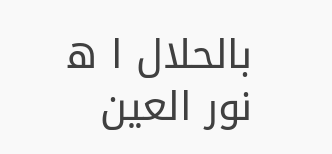بالحلال ا ه نور العين